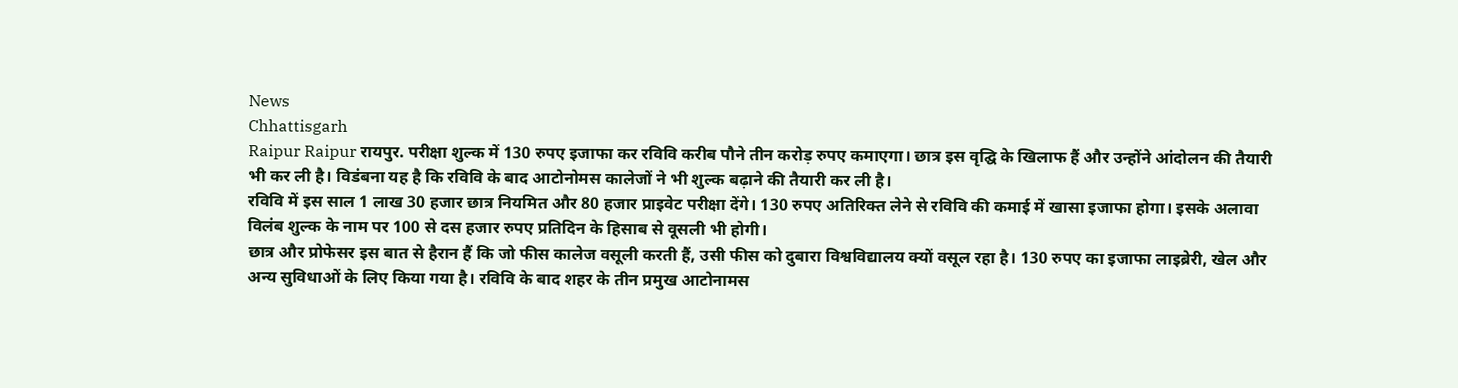News
Chhattisgarh
Raipur Raipur रायपुर. परीक्षा शुल्क में 130 रुपए इजाफा कर रविवि करीब पौने तीन करोड़ रुपए कमाएगा। छात्र इस वृद्घि के खिलाफ हैं और उन्होंने आंदोलन की तैयारी भी कर ली है। विडंबना यह है कि रविवि के बाद आटोनोमस कालेजों ने भी शुल्क बढ़ाने की तैयारी कर ली है।
रविवि में इस साल 1 लाख 30 हजार छात्र नियमित और 80 हजार प्राइवेट परीक्षा देंगे। 130 रुपए अतिरिक्त लेने से रविवि की कमाई में खासा इजाफा होगा। इसके अलावा विलंब शुल्क के नाम पर 100 से दस हजार रुपए प्रतिदिन के हिसाब से वूसली भी होगी।
छात्र और प्रोफेसर इस बात से हैरान हैं कि जो फीस कालेज वसूली करती हैं, उसी फीस को दुबारा विश्वविद्यालय क्यों वसूल रहा है। 130 रुपए का इजाफा लाइब्रेरी, खेल और अन्य सुविधाओं के लिए किया गया है। रविवि के बाद शहर के तीन प्रमुख आटोनामस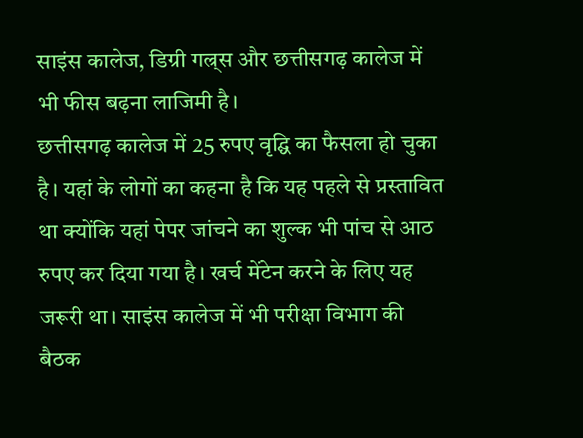साइंस कालेज, डिग्री गल्र्स और छत्तीसगढ़ कालेज में भी फीस बढ़ना लाजिमी है।
छत्तीसगढ़ कालेज में 25 रुपए वृद्घि का फैसला हो चुका है। यहां के लोगों का कहना है कि यह पहले से प्रस्तावित था क्योंकि यहां पेपर जांचने का शुल्क भी पांच से आठ रुपए कर दिया गया है। खर्च मेंटेन करने के लिए यह जरूरी था। साइंस कालेज में भी परीक्षा विभाग की बैठक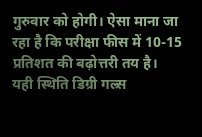गुरुवार को होगी। ऐसा माना जा रहा है कि परीक्षा फीस में 10-15 प्रतिशत की बढ़ोत्तरी तय है।
यही स्थिति डिग्री गल्र्स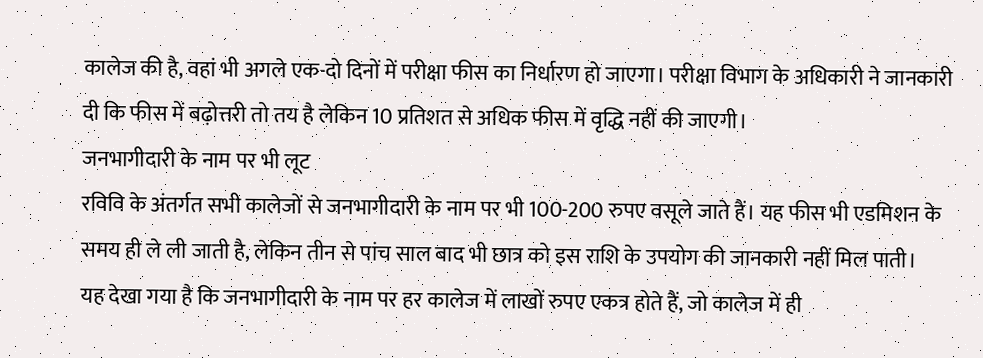कालेज की है, वहां भी अगले एक-दो दिनों में परीक्षा फीस का निर्धारण हो जाएगा। परीक्षा विभाग के अधिकारी ने जानकारी दी कि फीस में बढ़ोत्तरी तो तय है लेकिन 10 प्रतिशत से अधिक फीस में वृद्धि नहीं की जाएगी।
जनभागीदारी के नाम पर भी लूट
रविवि के अंतर्गत सभी कालेजों से जनभागीदारी के नाम पर भी 100-200 रुपए वसूले जाते हैं। यह फीस भी एडमिशन के समय ही ले ली जाती है, लेकिन तीन से पांच साल बाद भी छात्र को इस राशि के उपयोग की जानकारी नहीं मिल पाती।
यह देखा गया है कि जनभागीदारी के नाम पर हर कालेज में लाखों रुपए एकत्र होते हैं, जो कालेज में ही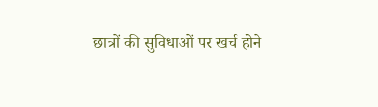छात्रों की सुविधाओं पर खर्च होने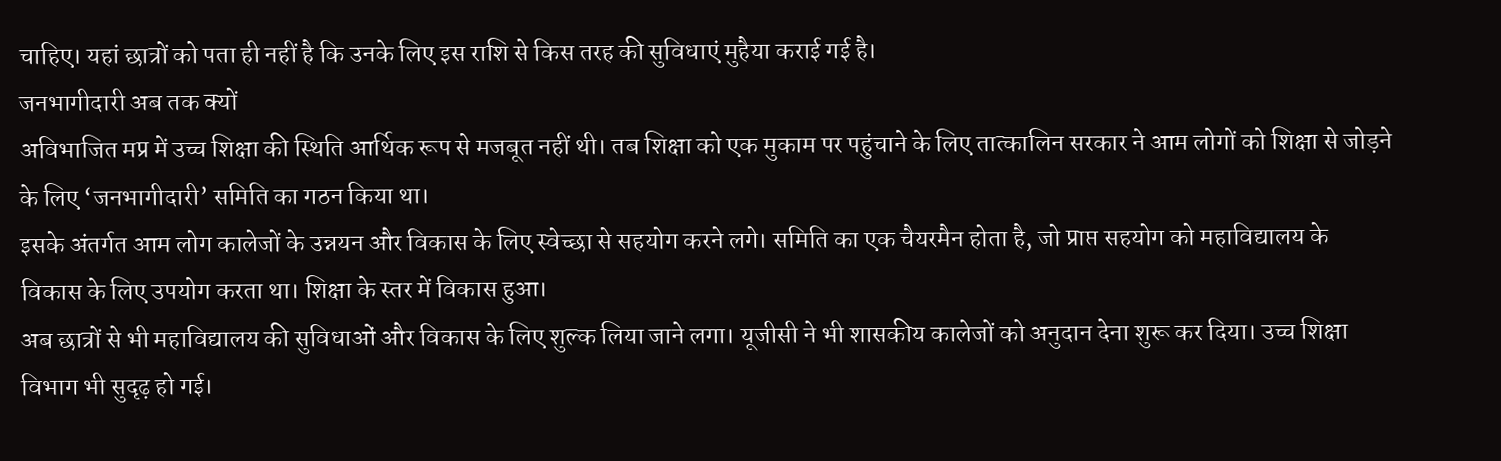चाहिए। यहां छात्रों को पता ही नहीं है कि उनके लिए इस राशि से किस तरह की सुविधाएं मुहैया कराई गई है।
जनभागीदारी अब तक क्यों
अविभाजित मप्र में उच्च शिक्षा की स्थिति आर्थिक रूप से मजबूत नहीं थी। तब शिक्षा को एक मुकाम पर पहुंचाने के लिए तात्कालिन सरकार ने आम लोगों को शिक्षा से जोड़ने के लिए ‘जनभागीदारी’ समिति का गठन किया था।
इसके अंतर्गत आम लोग कालेजों के उन्नयन और विकास के लिए स्वेच्छा से सहयोग करने लगे। समिति का एक चैयरमैन होता है, जो प्राप्त सहयोग को महाविद्यालय के विकास के लिए उपयोग करता था। शिक्षा के स्तर में विकास हुआ।
अब छात्रों से भी महाविद्यालय की सुविधाओं और विकास के लिए शुल्क लिया जाने लगा। यूजीसी ने भी शासकीय कालेजों को अनुदान देना शुरू कर दिया। उच्च शिक्षा विभाग भी सुदृढ़ हो गई।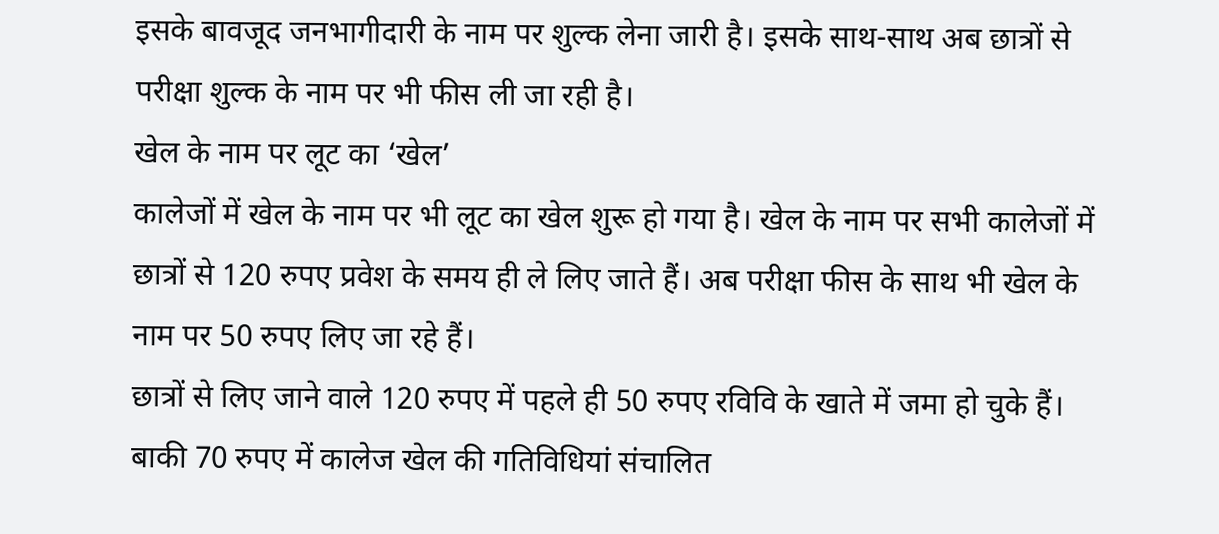इसके बावजूद जनभागीदारी के नाम पर शुल्क लेना जारी है। इसके साथ-साथ अब छात्रों से परीक्षा शुल्क के नाम पर भी फीस ली जा रही है।
खेल के नाम पर लूट का ‘खेल’
कालेजों में खेल के नाम पर भी लूट का खेल शुरू हो गया है। खेल के नाम पर सभी कालेजों में छात्रों से 120 रुपए प्रवेश के समय ही ले लिए जाते हैं। अब परीक्षा फीस के साथ भी खेल के नाम पर 50 रुपए लिए जा रहे हैं।
छात्रों से लिए जाने वाले 120 रुपए में पहले ही 50 रुपए रविवि के खाते में जमा हो चुके हैं। बाकी 70 रुपए में कालेज खेल की गतिविधियां संचालित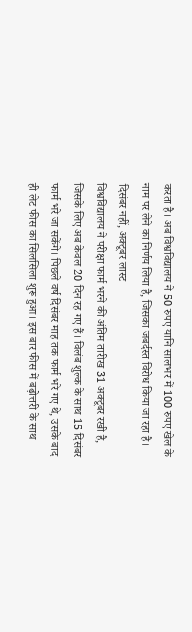करता है। अब विश्वविद्यालय ने 50 रुपए यानि सालभर में 100 रुपए खेल के नाम पर लेने का निर्णय लिया है, जिसका जबर्दस्त विरोध किया जा रहा है।
दिसंबर नहीं, अक्टूबर लास्ट
विश्वविद्यालय ने परीक्षा फार्म भरने की अंतिम तारीख 31 अक्टूबर रखी है, जिसके लिए अब केवल 20 दिन रह गए हैं। विलंब शुल्क के साथ 15 दिसंबर फार्म भरे जा सकेंगे। पिछले वर्ष दिसंबर माह तक फार्म भरे गए थे, उसके बाद ही लेट फीस का सिलसिला शुरू हुआ। इस बार फीस में बढ़ोत्तरी के साथ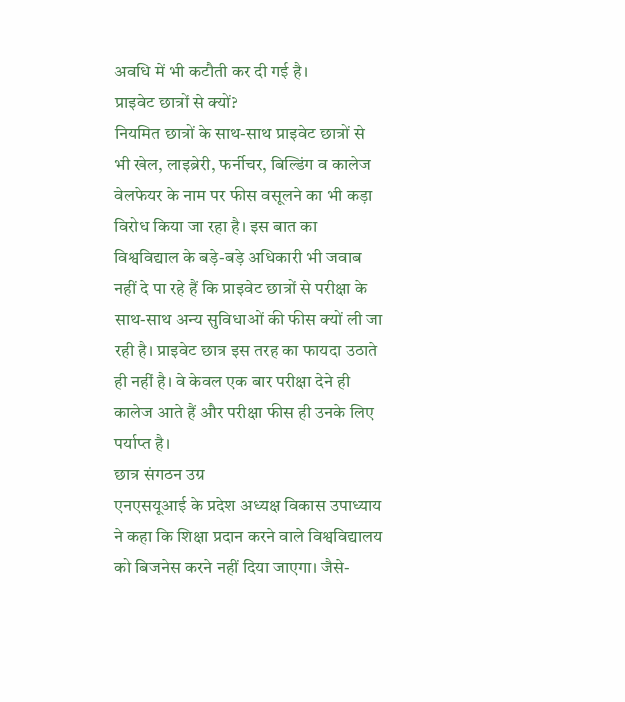अवधि में भी कटौती कर दी गई है।
प्राइवेट छात्रों से क्यों?
नियमित छात्रों के साथ-साथ प्राइवेट छात्रों से भी खेल, लाइब्रेरी, फर्नीचर, बिल्डिंग व कालेज वेलफेयर के नाम पर फीस वसूलने का भी कड़ा विरोध किया जा रहा है। इस बात का विश्वविद्याल के बड़े-बड़े अधिकारी भी जवाब नहीं दे पा रहे हैं कि प्राइवेट छात्रों से परीक्षा के साथ-साथ अन्य सुविधाओं की फीस क्यों ली जा रही है। प्राइवेट छात्र इस तरह का फायदा उठाते ही नहीं है। वे केवल एक बार परीक्षा देने ही कालेज आते हैं और परीक्षा फीस ही उनके लिए पर्याप्त है।
छात्र संगठन उग्र
एनएसयूआई के प्रदेश अध्यक्ष विकास उपाध्याय ने कहा कि शिक्षा प्रदान करने वाले विश्वविद्यालय को बिजनेस करने नहीं दिया जाएगा। जैसे-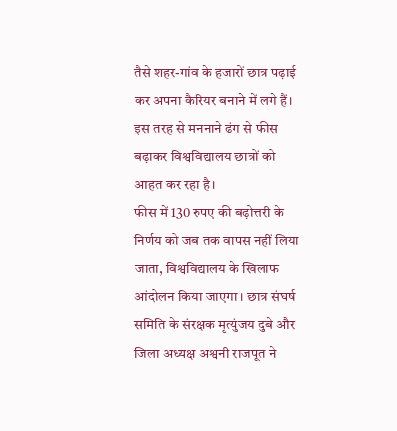तैसे शहर-गांव के हजारों छात्र पढ़ाई कर अपना कैरियर बनाने में लगे हैं। इस तरह से मननाने ढंग से फीस बढ़ाकर विश्वविद्यालय छात्रों को आहत कर रहा है।
फीस में 130 रुपए की बढ़ोत्तरी के निर्णय को जब तक वापस नहीं लिया जाता, विश्वविद्यालय के खिलाफ आंदोलन किया जाएगा। छात्र संघर्ष समिति के संरक्षक मृत्युंजय दुबे और जिला अध्यक्ष अश्वनी राजपूत ने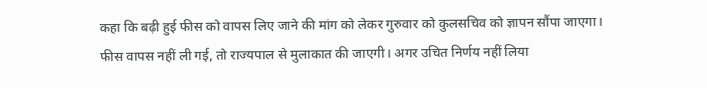कहा कि बढ़ी हुई फीस को वापस लिए जाने की मांग को लेकर गुरुवार को कुलसचिव को ज्ञापन सौंपा जाएगा।
फीस वापस नहीं ली गई, तो राज्यपाल से मुलाकात की जाएगी। अगर उचित निर्णय नहीं लिया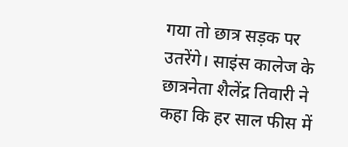गया तो छात्र सड़क पर उतरेंगे। साइंस कालेज के छात्रनेता शैलेंद्र तिवारी ने कहा कि हर साल फीस में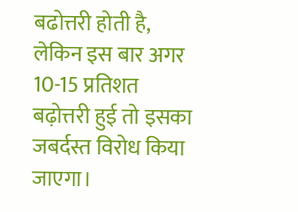बढोत्तरी होती है, लेकिन इस बार अगर 10-15 प्रतिशत बढ़ोत्तरी हुई तो इसका जबर्दस्त विरोध किया जाएगा।